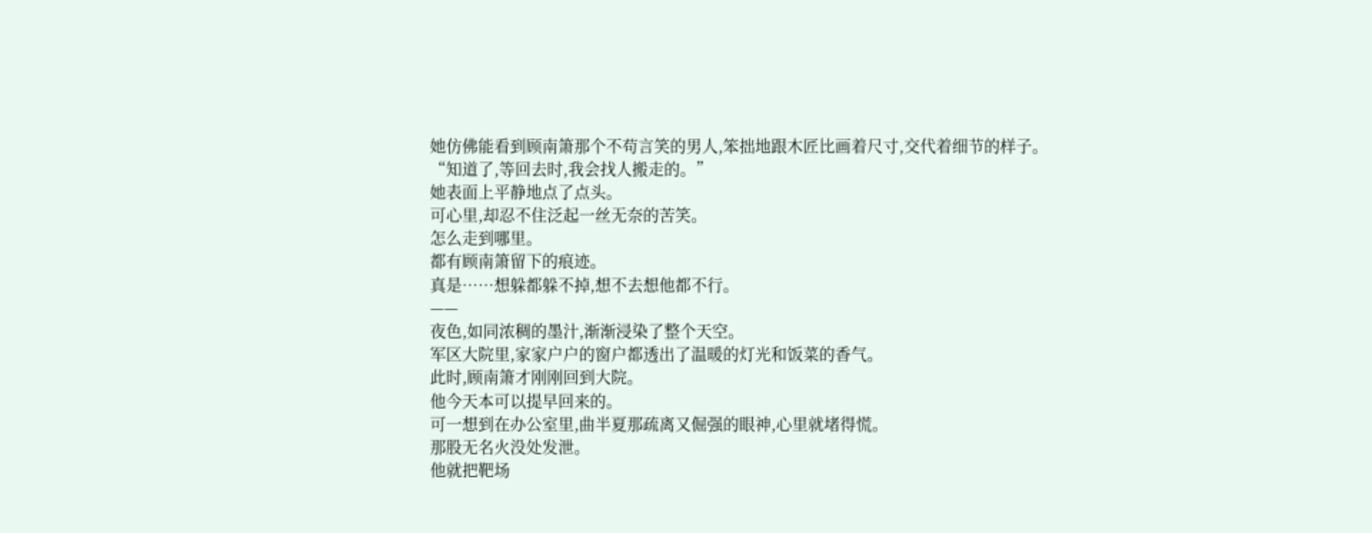她仿佛能看到顾南箫那个不苟言笑的男人,笨拙地跟木匠比画着尺寸,交代着细节的样子。
“知道了,等回去时,我会找人搬走的。”
她表面上平静地点了点头。
可心里,却忍不住泛起一丝无奈的苦笑。
怎么走到哪里。
都有顾南箫留下的痕迹。
真是……想躲都躲不掉,想不去想他都不行。
——
夜色,如同浓稠的墨汁,渐渐浸染了整个天空。
军区大院里,家家户户的窗户都透出了温暖的灯光和饭菜的香气。
此时,顾南箫才刚刚回到大院。
他今天本可以提早回来的。
可一想到在办公室里,曲半夏那疏离又倔强的眼神,心里就堵得慌。
那股无名火没处发泄。
他就把靶场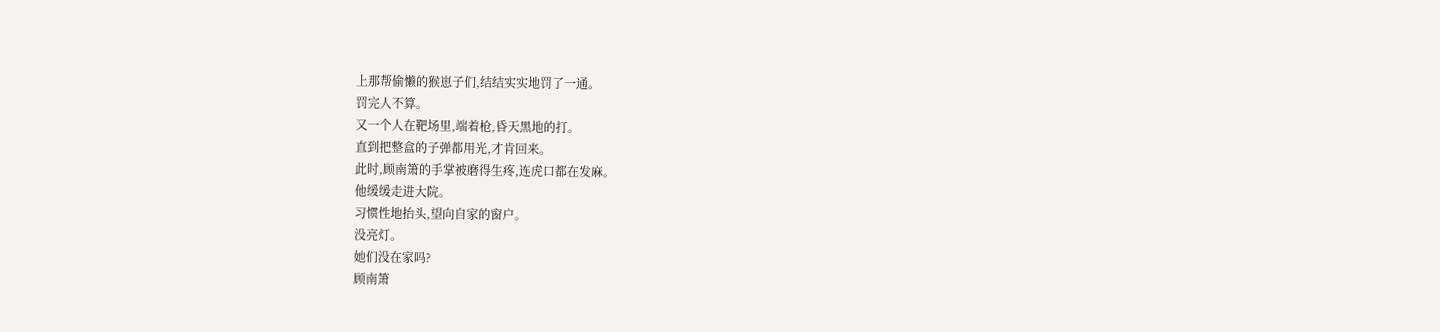上那帮偷懒的猴崽子们,结结实实地罚了一通。
罚完人不算。
又一个人在靶场里,端着枪,昏天黑地的打。
直到把整盒的子弹都用光,才肯回来。
此时,顾南箫的手掌被磨得生疼,连虎口都在发麻。
他缓缓走进大院。
习惯性地抬头,望向自家的窗户。
没亮灯。
她们没在家吗?
顾南箫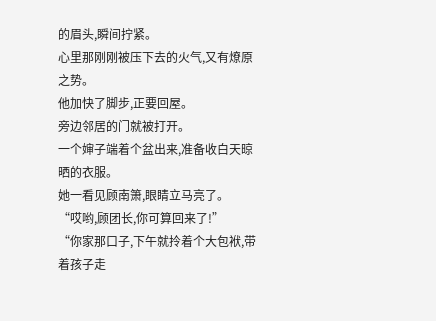的眉头,瞬间拧紧。
心里那刚刚被压下去的火气,又有燎原之势。
他加快了脚步,正要回屋。
旁边邻居的门就被打开。
一个婶子端着个盆出来,准备收白天晾晒的衣服。
她一看见顾南箫,眼睛立马亮了。
“哎哟,顾团长,你可算回来了!”
“你家那口子,下午就拎着个大包袱,带着孩子走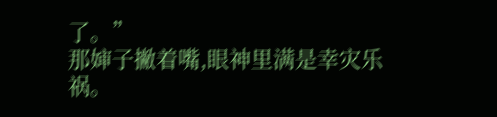了。”
那婶子撇着嘴,眼神里满是幸灾乐祸。